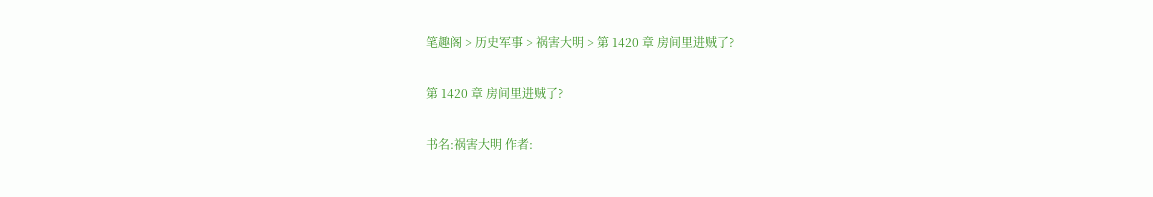笔趣阁 > 历史军事 > 祸害大明 > 第 1420 章 房间里进贼了?

第 1420 章 房间里进贼了?

书名:祸害大明 作者: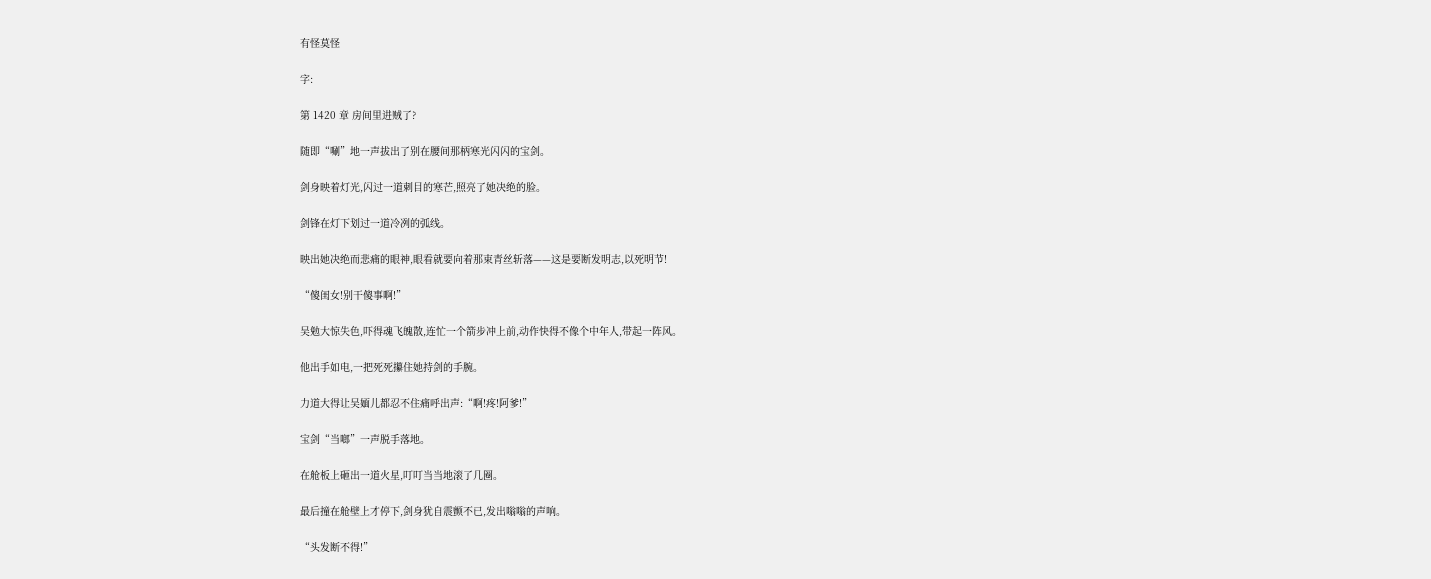有怪莫怪

字:

第 1420 章 房间里进贼了?

随即“唰”地一声拔出了别在腰间那柄寒光闪闪的宝剑。

剑身映着灯光,闪过一道刺目的寒芒,照亮了她决绝的脸。

剑锋在灯下划过一道冷冽的弧线。

映出她决绝而悲痛的眼神,眼看就要向着那束青丝斩落——这是要断发明志,以死明节!

“傻闺女!别干傻事啊!”

吴勉大惊失色,吓得魂飞魄散,连忙一个箭步冲上前,动作快得不像个中年人,带起一阵风。

他出手如电,一把死死攥住她持剑的手腕。

力道大得让吴媔儿都忍不住痛呼出声:“啊!疼!阿爹!”

宝剑“当啷”一声脱手落地。

在舱板上砸出一道火星,叮叮当当地滚了几圈。

最后撞在舱壁上才停下,剑身犹自震颤不已,发出嗡嗡的声响。

“头发断不得!”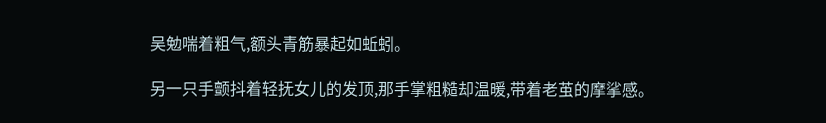吴勉喘着粗气,额头青筋暴起如蚯蚓。

另一只手颤抖着轻抚女儿的发顶,那手掌粗糙却温暖,带着老茧的摩挲感。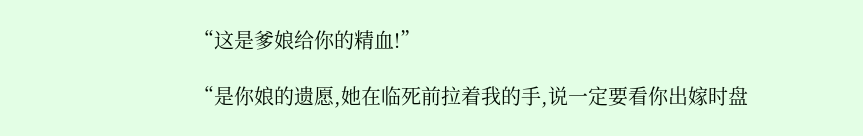“这是爹娘给你的精血!”

“是你娘的遗愿,她在临死前拉着我的手,说一定要看你出嫁时盘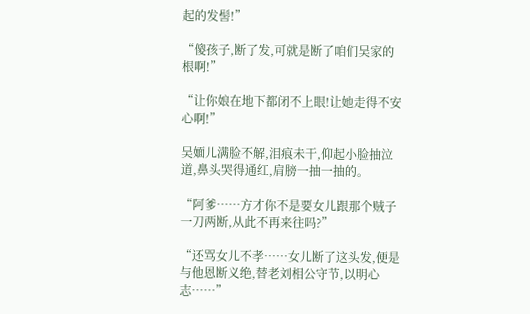起的发髻!”

“傻孩子,断了发,可就是断了咱们吴家的根啊!”

“让你娘在地下都闭不上眼!让她走得不安心啊!”

吴媔儿满脸不解,泪痕未干,仰起小脸抽泣道,鼻头哭得通红,肩膀一抽一抽的。

“阿爹……方才你不是要女儿跟那个贼子一刀两断,从此不再来往吗?”

“还骂女儿不孝……女儿断了这头发,便是与他恩断义绝,替老刘相公守节,以明心志……”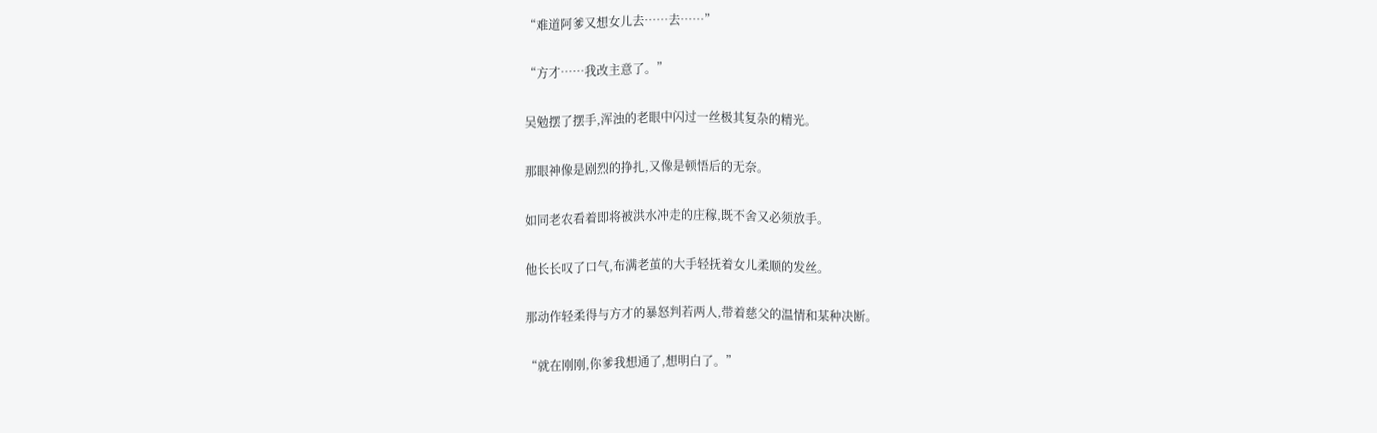“难道阿爹又想女儿去……去……”

“方才……我改主意了。”

吴勉摆了摆手,浑浊的老眼中闪过一丝极其复杂的精光。

那眼神像是剧烈的挣扎,又像是顿悟后的无奈。

如同老农看着即将被洪水冲走的庄稼,既不舍又必须放手。

他长长叹了口气,布满老茧的大手轻抚着女儿柔顺的发丝。

那动作轻柔得与方才的暴怒判若两人,带着慈父的温情和某种决断。

“就在刚刚,你爹我想通了,想明白了。”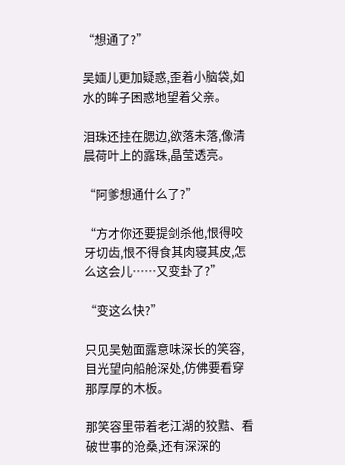“想通了?”

吴媔儿更加疑惑,歪着小脑袋,如水的眸子困惑地望着父亲。

泪珠还挂在腮边,欲落未落,像清晨荷叶上的露珠,晶莹透亮。

“阿爹想通什么了?”

“方才你还要提剑杀他,恨得咬牙切齿,恨不得食其肉寝其皮,怎么这会儿……又变卦了?”

“变这么快?”

只见吴勉面露意味深长的笑容,目光望向船舱深处,仿佛要看穿那厚厚的木板。

那笑容里带着老江湖的狡黠、看破世事的沧桑,还有深深的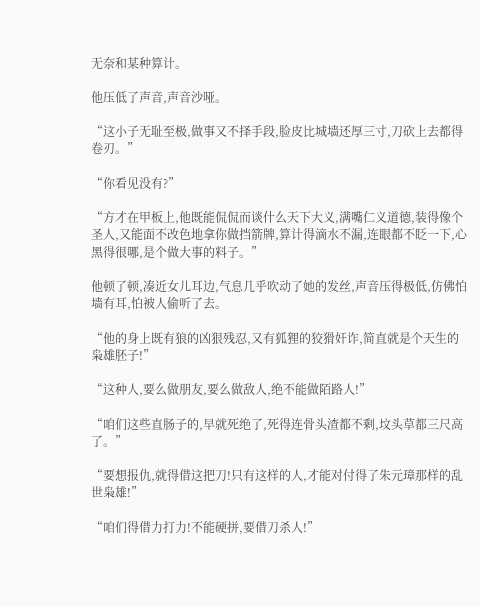无奈和某种算计。

他压低了声音,声音沙哑。

“这小子无耻至极,做事又不择手段,脸皮比城墙还厚三寸,刀砍上去都得卷刃。”

“你看见没有?”

“方才在甲板上,他既能侃侃而谈什么天下大义,满嘴仁义道德,装得像个圣人,又能面不改色地拿你做挡箭牌,算计得滴水不漏,连眼都不眨一下,心黑得很哪,是个做大事的料子。”

他顿了顿,凑近女儿耳边,气息几乎吹动了她的发丝,声音压得极低,仿佛怕墙有耳,怕被人偷听了去。

“他的身上既有狼的凶狠残忍,又有狐狸的狡猾奸诈,简直就是个天生的枭雄胚子!”

“这种人,要么做朋友,要么做敌人,绝不能做陌路人!”

“咱们这些直肠子的,早就死绝了,死得连骨头渣都不剩,坟头草都三尺高了。”

“要想报仇,就得借这把刀!只有这样的人,才能对付得了朱元璋那样的乱世枭雄!”

“咱们得借力打力!不能硬拼,要借刀杀人!”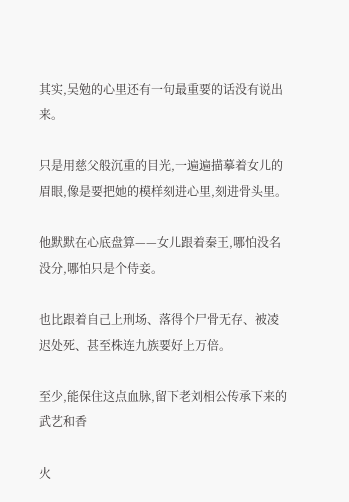其实,吴勉的心里还有一句最重要的话没有说出来。

只是用慈父般沉重的目光,一遍遍描摹着女儿的眉眼,像是要把她的模样刻进心里,刻进骨头里。

他默默在心底盘算——女儿跟着秦王,哪怕没名没分,哪怕只是个侍妾。

也比跟着自己上刑场、落得个尸骨无存、被凌迟处死、甚至株连九族要好上万倍。

至少,能保住这点血脉,留下老刘相公传承下来的武艺和香

火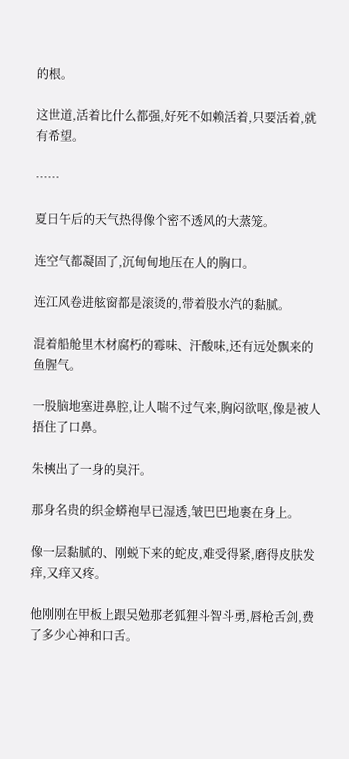的根。

这世道,活着比什么都强,好死不如赖活着,只要活着,就有希望。

……

夏日午后的天气热得像个密不透风的大蒸笼。

连空气都凝固了,沉甸甸地压在人的胸口。

连江风卷进舷窗都是滚烫的,带着股水汽的黏腻。

混着船舱里木材腐朽的霉味、汗酸味,还有远处飘来的鱼腥气。

一股脑地塞进鼻腔,让人喘不过气来,胸闷欲呕,像是被人捂住了口鼻。

朱樉出了一身的臭汗。

那身名贵的织金蟒袍早已湿透,皱巴巴地裹在身上。

像一层黏腻的、刚蜕下来的蛇皮,难受得紧,磨得皮肤发痒,又痒又疼。

他刚刚在甲板上跟吴勉那老狐狸斗智斗勇,唇枪舌剑,费了多少心神和口舌。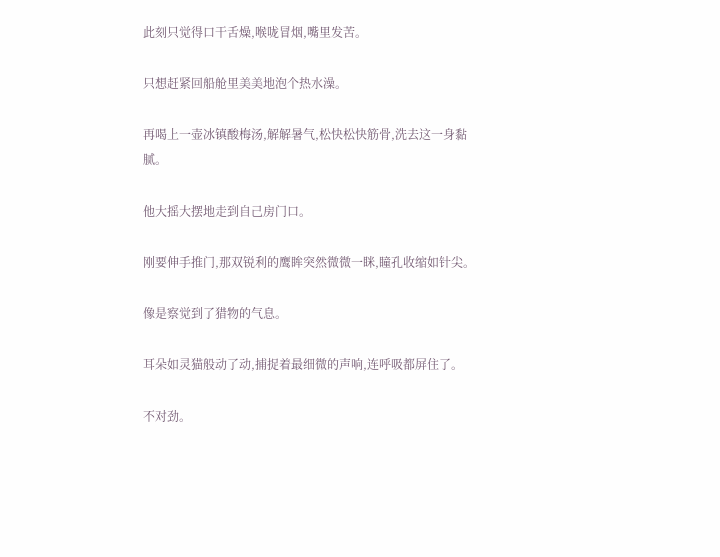此刻只觉得口干舌燥,喉咙冒烟,嘴里发苦。

只想赶紧回船舱里美美地泡个热水澡。

再喝上一壶冰镇酸梅汤,解解暑气,松快松快筋骨,洗去这一身黏腻。

他大摇大摆地走到自己房门口。

刚要伸手推门,那双锐利的鹰眸突然微微一眯,瞳孔收缩如针尖。

像是察觉到了猎物的气息。

耳朵如灵猫般动了动,捕捉着最细微的声响,连呼吸都屏住了。

不对劲。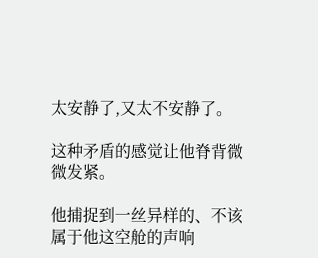太安静了,又太不安静了。

这种矛盾的感觉让他脊背微微发紧。

他捕捉到一丝异样的、不该属于他这空舱的声响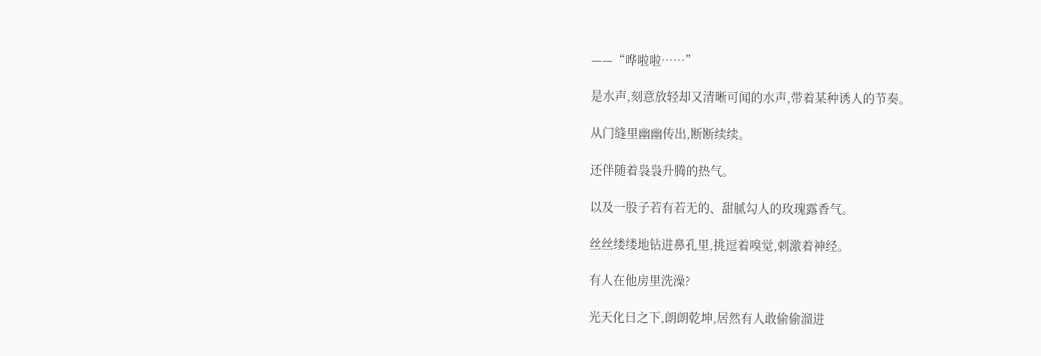——“哗啦啦……”

是水声,刻意放轻却又清晰可闻的水声,带着某种诱人的节奏。

从门缝里幽幽传出,断断续续。

还伴随着袅袅升腾的热气。

以及一股子若有若无的、甜腻勾人的玫瑰露香气。

丝丝缕缕地钻进鼻孔里,挑逗着嗅觉,刺激着神经。

有人在他房里洗澡?

光天化日之下,朗朗乾坤,居然有人敢偷偷溜进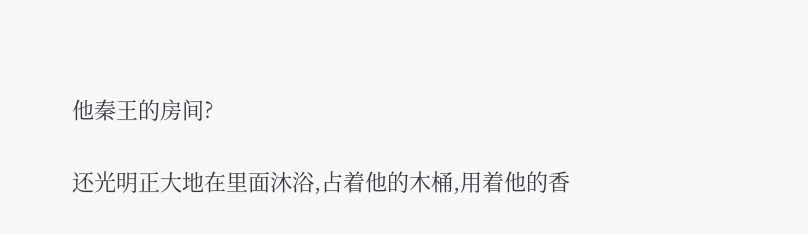他秦王的房间?

还光明正大地在里面沐浴,占着他的木桶,用着他的香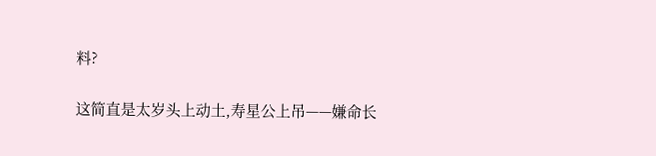料?

这简直是太岁头上动土,寿星公上吊——嫌命长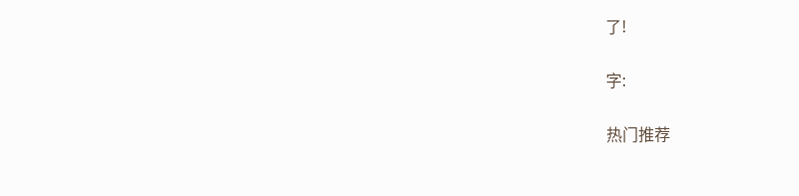了!

字:

热门推荐